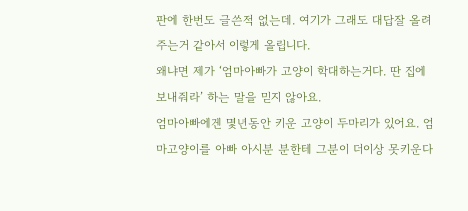판에 한번도 글쓴적 없는데. 여기가 그래도 대답잘 올려주는거 같아서 이렇게 올립니다.
왜냐면 제가 ‘엄마아빠가 고양이 학대하는거다. 딴 집에 보내줘라’ 하는 말을 믿지 않아요.
엄마아빠에겐 몇년동안 키운 고양이 두마리가 있어요. 엄마고양이를 아빠 아시분 분한테 그분이 더이상 못키운다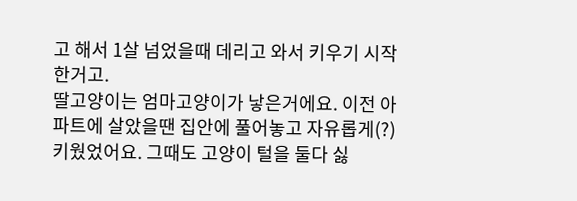고 해서 1살 넘었을때 데리고 와서 키우기 시작한거고.
딸고양이는 엄마고양이가 낳은거에요. 이전 아파트에 살았을땐 집안에 풀어놓고 자유롭게(?) 키웠었어요. 그때도 고양이 털을 둘다 싫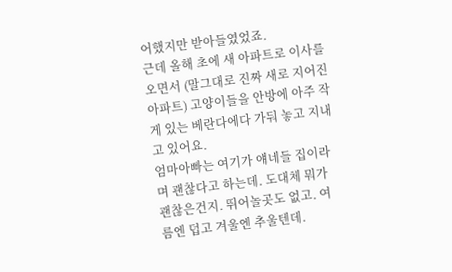어했지만 받아들였었죠.
근데 올해 초에 새 아파트로 이사를 오면서 (말그대로 진짜 새로 지어진 아파트) 고양이들을 안방에 아주 작게 있는 베란다에다 가둬 놓고 지내고 있어요.
엄마아빠는 여기가 얘네들 집이라며 괜찮다고 하는데. 도대체 뭐가 괜찮은건지. 뛰어놀곳도 없고. 여름엔 덥고 겨울엔 추울텐데.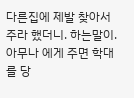다른집에 제발 찾아서 주라 했더니. 하는말이. 아무나 에게 주면 학대를 당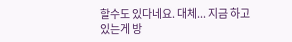할수도 있다네요. 대체... 지금 하고 있는게 방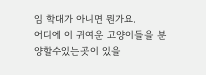임 학대가 아니면 뭔가요.
어디에 이 귀여운 고양이들을 분양할수있는곳이 있을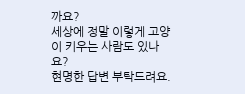까요?
세상에 정말 이렇게 고양이 키우는 사람도 있나요?
현명한 답변 부탁드려요.